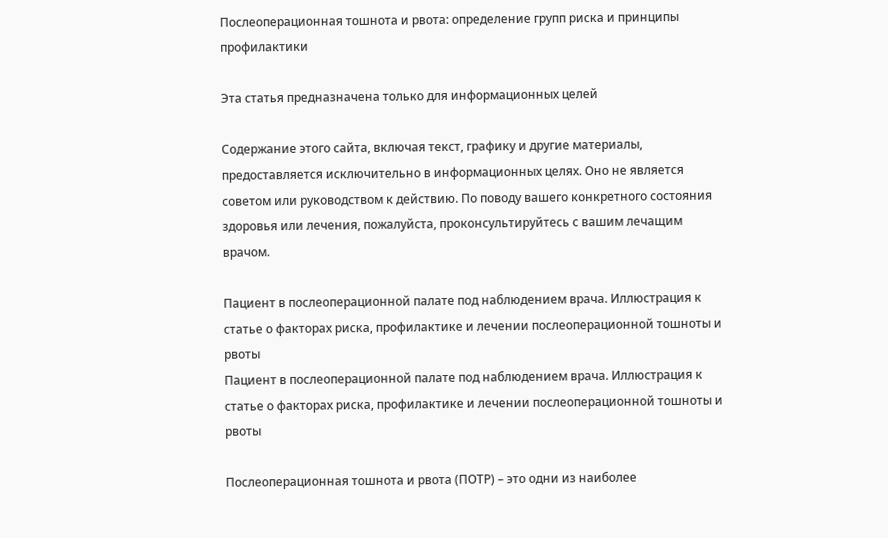Послеоперационная тошнота и рвота: определение групп риска и принципы профилактики

Эта статья предназначена только для информационных целей

Содержание этого сайта, включая текст, графику и другие материалы, предоставляется исключительно в информационных целях. Оно не является советом или руководством к действию. По поводу вашего конкретного состояния здоровья или лечения, пожалуйста, проконсультируйтесь с вашим лечащим врачом.

Пациент в послеоперационной палате под наблюдением врача. Иллюстрация к статье о факторах риска, профилактике и лечении послеоперационной тошноты и рвоты
Пациент в послеоперационной палате под наблюдением врача. Иллюстрация к статье о факторах риска, профилактике и лечении послеоперационной тошноты и рвоты

Послеоперационная тошнота и рвота (ПОТР) – это одни из наиболее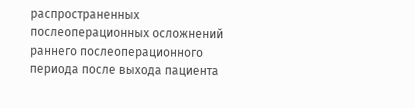распространенных послеоперационных осложнений раннего послеоперационного периода после выхода пациента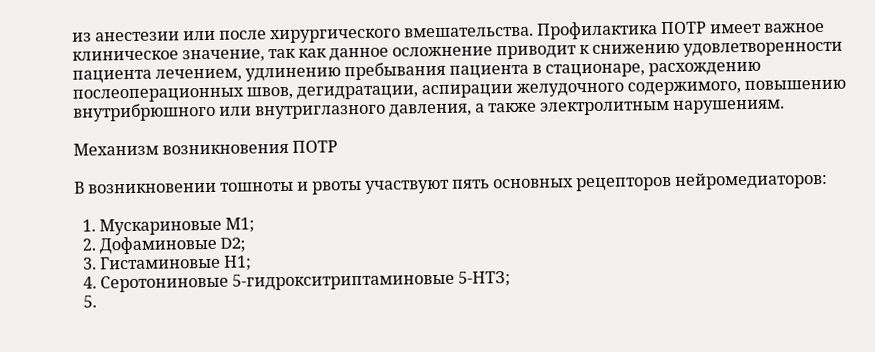из анестезии или после хирургического вмешательства. Профилактика ПОТР имеет важное клиническое значение, так как данное осложнение приводит к снижению удовлетворенности пациента лечением, удлинению пребывания пациента в стационаре, расхождению послеоперационных швов, дегидратации, аспирации желудочного содержимого, повышению внутрибрюшного или внутриглазного давления, а также электролитным нарушениям.

Механизм возникновения ПОТР

В возникновении тошноты и рвоты участвуют пять основных рецепторов нейромедиаторов:

  1. Мускариновые М1;
  2. Дофаминовые D2;
  3. Гистаминовые Н1;
  4. Серотониновые 5-гидрокситриптаминовые 5-НТЗ;
  5.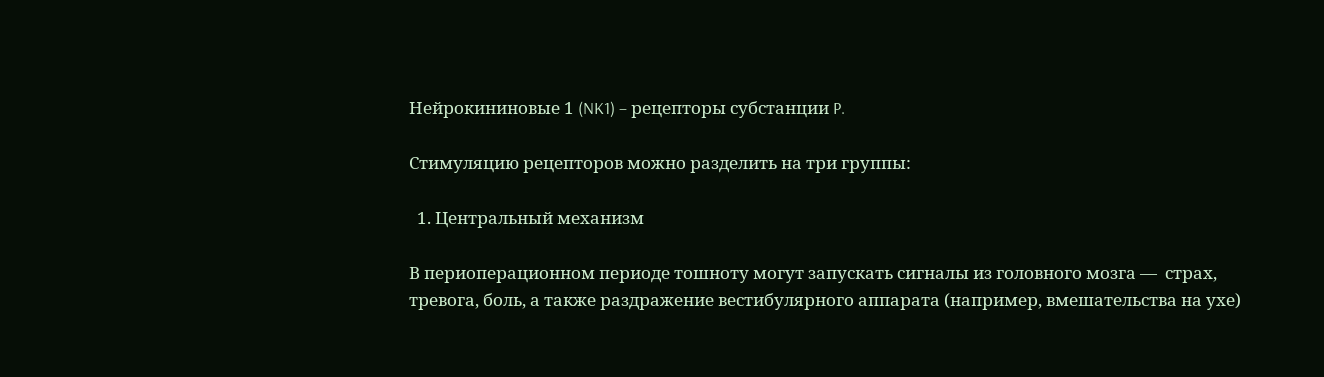Нейрокининовые 1 (NK1) – рецепторы субстанции P.

Стимуляцию рецепторов можно разделить на три группы:

  1. Центральный механизм

В периоперационном периоде тошноту могут запускать сигналы из головного мозга —  страх, тревога, боль, а также раздражение вестибулярного аппарата (например, вмешательства на ухе)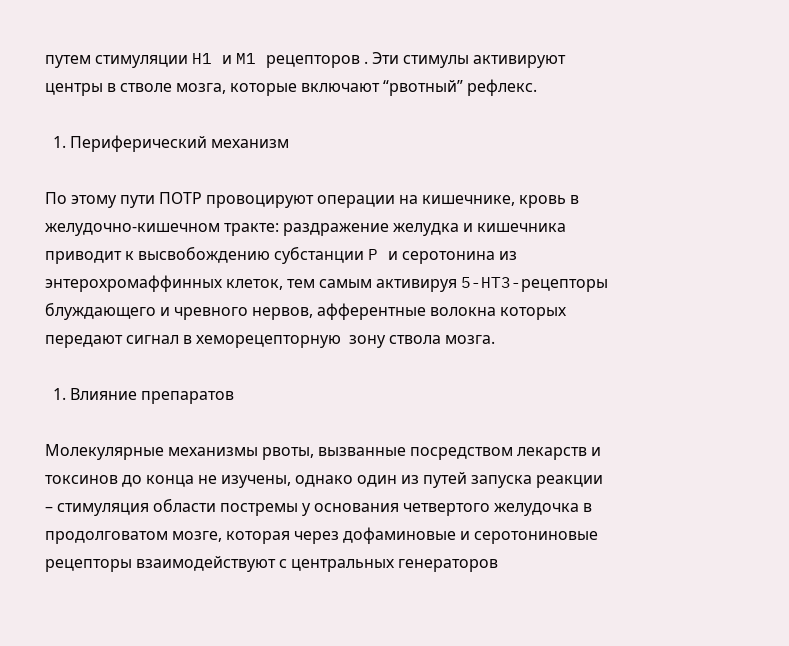путем стимуляции H1 и M1 рецепторов . Эти стимулы активируют центры в стволе мозга, которые включают “рвотный” рефлекс.

  1. Периферический механизм

По этому пути ПОТР провоцируют операции на кишечнике, кровь в желудочно-кишечном тракте: раздражение желудка и кишечника приводит к высвобождению субстанции P и серотонина из энтерохромаффинных клеток, тем самым активируя 5-HT3-рецепторы блуждающего и чревного нервов, афферентные волокна которых передают сигнал в хеморецепторную  зону ствола мозга.

  1. Влияние препаратов

Молекулярные механизмы рвоты, вызванные посредством лекарств и токсинов до конца не изучены, однако один из путей запуска реакции – стимуляция области постремы у основания четвертого желудочка в продолговатом мозге, которая через дофаминовые и серотониновые рецепторы взаимодействуют с центральных генераторов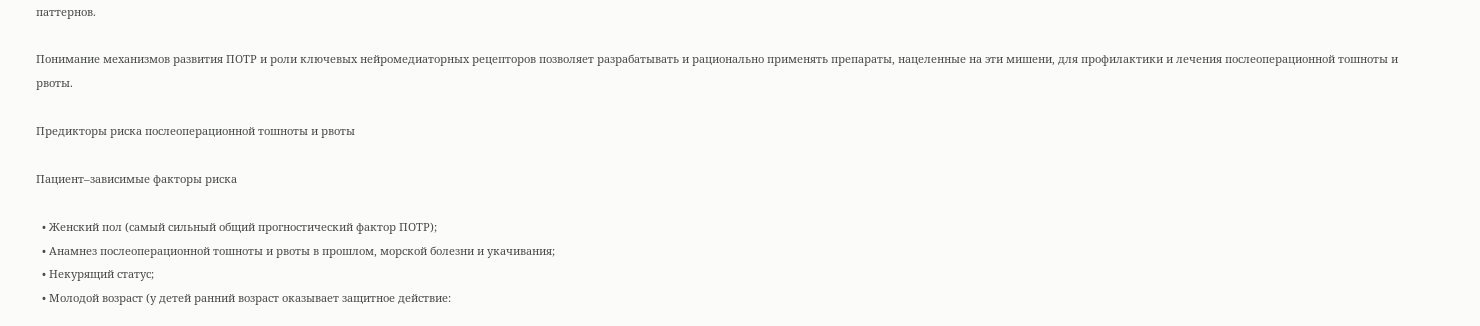паттернов.

Понимание механизмов развития ПОТР и роли ключевых нейромедиаторных рецепторов позволяет разрабатывать и рационально применять препараты, нацеленные на эти мишени, для профилактики и лечения послеоперационной тошноты и рвоты.

Предикторы риска послеоперационной тошноты и рвоты

Пациент–зависимые факторы риска

  • Женский пол (самый сильный общий прогностический фактор ПОТР);
  • Анамнез послеоперационной тошноты и рвоты в прошлом, морской болезни и укачивания;
  • Некурящий статус;
  • Молодой возраст (у детей ранний возраст оказывает защитное действие: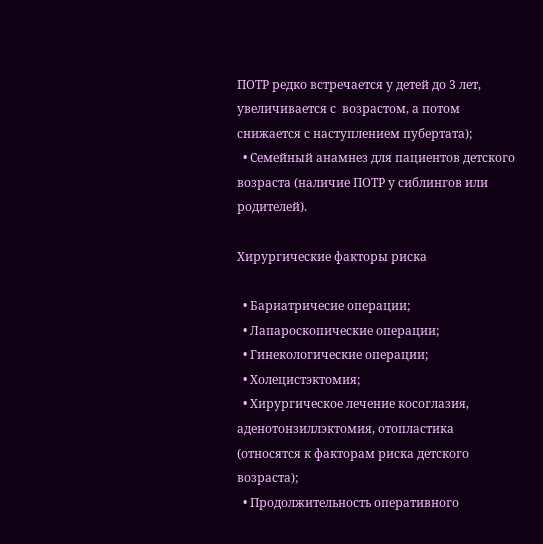ПОТР редко встречается у детей до 3 лет, увеличивается с  возрастом, а потом снижается с наступлением пубертата);
  • Семейный анамнез для пациентов детского возраста (наличие ПОТР у сиблингов или родителей).

Хирургические факторы риска

  • Бариатричесие операции;
  • Лапароскопические операции;
  • Гинекологические операции;
  • Холецистэктомия;
  • Хирургическое лечение косоглазия, аденотонзиллэктомия, отопластика (относятся к факторам риска детского возраста);
  • Продолжительность оперативного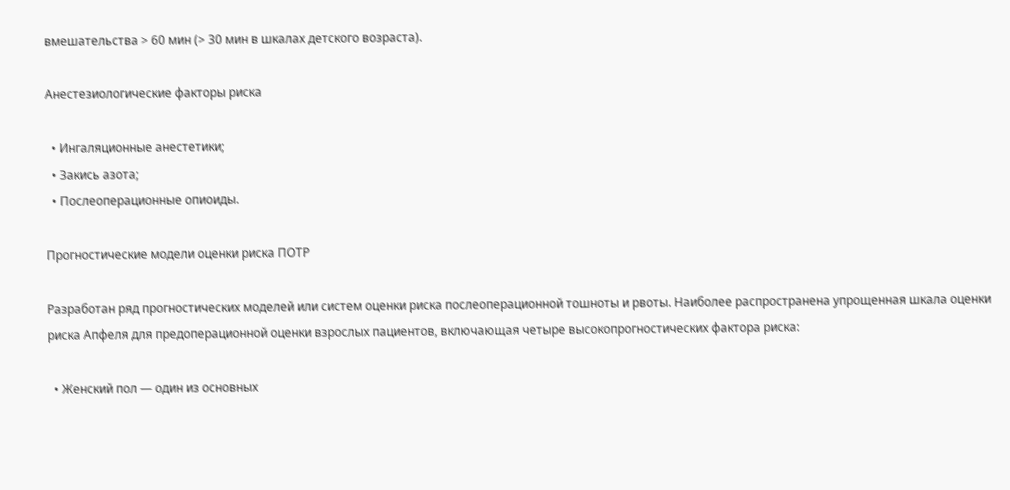вмешательства > 60 мин (> 30 мин в шкалах детского возраста).

Анестезиологические факторы риска

  • Ингаляционные анестетики;
  • Закись азота;
  • Послеоперационные опиоиды.

Прогностические модели оценки риска ПОТР

Разработан ряд прогностических моделей или систем оценки риска послеоперационной тошноты и рвоты. Наиболее распространена упрощенная шкала оценки риска Апфеля для предоперационной оценки взрослых пациентов, включающая четыре высокопрогностических фактора риска:

  • Женский пол — один из основных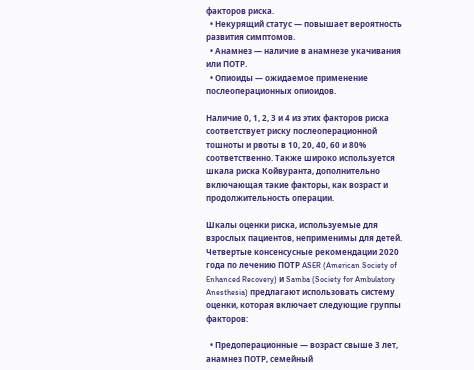факторов риска.
  • Некурящий статус — повышает вероятность развития симптомов.
  • Анамнез — наличие в анамнезе укачивания или ПОТР.
  • Опиоиды — ожидаемое применение послеоперационных опиоидов.

Наличие 0, 1, 2, 3 и 4 из этих факторов риска соответствует риску послеоперационной тошноты и рвоты в 10, 20, 40, 60 и 80% соответственно. Также широко используется шкала риска Койвуранта, дополнительно включающая такие факторы, как возраст и продолжительность операции.

Шкалы оценки риска, используемые для взрослых пациентов, неприменимы для детей. Четвертые консенсусные рекомендации 2020 года по лечению ПОТР ASER (American Society of Enhanced Recovery) и Samba (Society for Ambulatory Anesthesia) предлагают использовать систему оценки, которая включает следующие группы факторов:

  • Предоперационные — возраст свыше 3 лет, анамнез ПОТР, семейный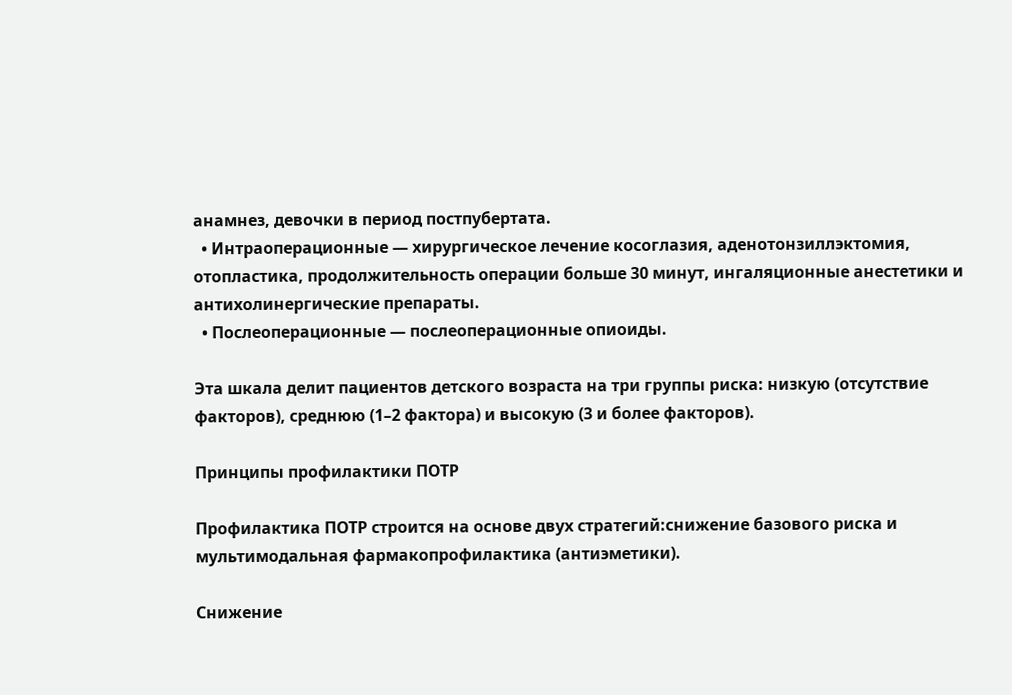анамнез, девочки в период постпубертата.
  • Интраоперационные — хирургическое лечение косоглазия, аденотонзиллэктомия, отопластика, продолжительность операции больше 30 минут, ингаляционные анестетики и антихолинергические препараты.
  • Послеоперационные — послеоперационные опиоиды.

Эта шкала делит пациентов детского возраста на три группы риска: низкую (отсутствие факторов), среднюю (1–2 фактора) и высокую (3 и более факторов).

Принципы профилактики ПОТР

Профилактика ПОТР строится на основе двух стратегий:снижение базового риска и мультимодальная фармакопрофилактика (антиэметики).

Снижение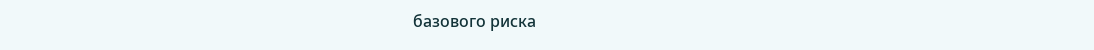базового риска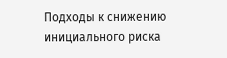Подходы к снижению инициального риска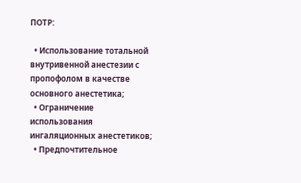ПОТР:

  • Использование тотальной внутривенной анестезии с пропофолом в качестве основного анестетика;
  • Ограничение использования ингаляционных анестетиков;
  • Предпочтительное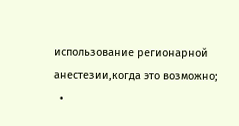использование регионарной анестезии,когда это возможно;
  •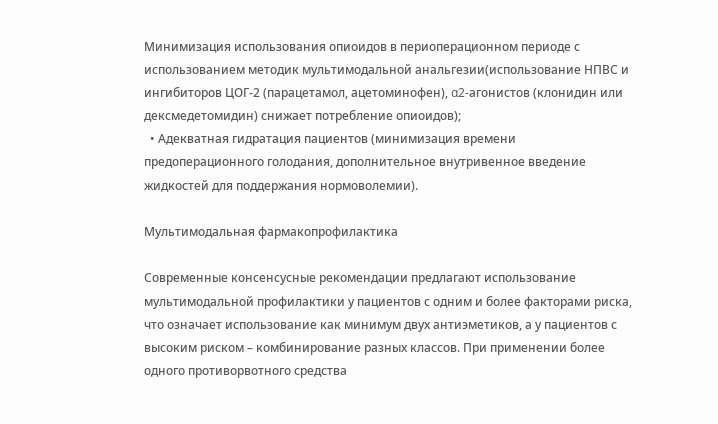Минимизация использования опиоидов в периоперационном периоде с использованием методик мультимодальной анальгезии(использование НПВС и ингибиторов ЦОГ-2 (парацетамол, ацетоминофен), α2-агонистов (клонидин или дексмедетомидин) снижает потребление опиоидов);
  • Адекватная гидратация пациентов (минимизация времени предоперационного голодания, дополнительное внутривенное введение жидкостей для поддержания нормоволемии).

Мультимодальная фармакопрофилактика

Современные консенсусные рекомендации предлагают использование мультимодальной профилактики у пациентов с одним и более факторами риска, что означает использование как минимум двух антиэметиков, а у пациентов с высоким риском – комбинирование разных классов. При применении более одного противорвотного средства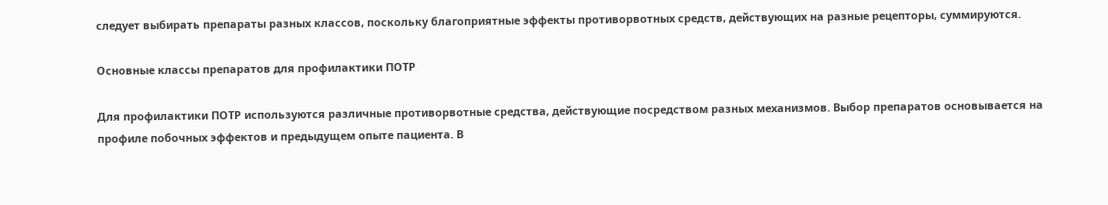следует выбирать препараты разных классов, поскольку благоприятные эффекты противорвотных средств, действующих на разные рецепторы, суммируются.

Основные классы препаратов для профилактики ПОТР

Для профилактики ПОТР используются различные противорвотные средства, действующие посредством разных механизмов. Выбор препаратов основывается на профиле побочных эффектов и предыдущем опыте пациента. В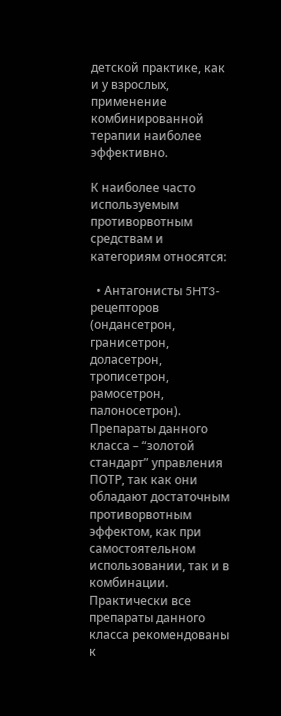детской практике, как и у взрослых, применение комбинированной терапии наиболее эффективно.

К наиболее часто используемым противорвотным средствам и категориям относятся:

  • Антагонисты 5HT3-рецепторов (ондансетрон, гранисетрон, доласетрон, трописетрон, рамосетрон, палоносетрон). Препараты данного класса – “золотой стандарт” управления ПОТР, так как они обладают достаточным противорвотным эффектом, как при самостоятельном использовании, так и в комбинации. Практически все препараты данного класса рекомендованы к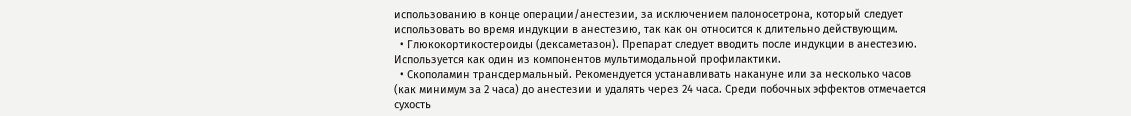использованию в конце операции/анестезии, за исключением палоносетрона, который следует использовать во время индукции в анестезию, так как он относится к длительно действующим.
  • Глюкокортикостероиды (дексаметазон). Препарат следует вводить после индукции в анестезию. Используется как один из компонентов мультимодальной профилактики.
  • Скополамин трансдермальный. Рекомендуется устанавливать накануне или за несколько часов (как минимум за 2 часа) до анестезии и удалять через 24 часа. Среди побочных эффектов отмечается сухость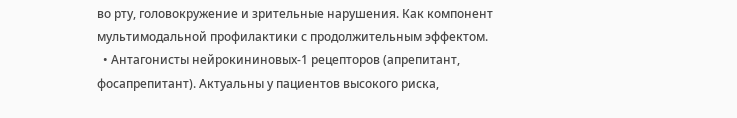во рту, головокружение и зрительные нарушения. Как компонент мультимодальной профилактики с продолжительным эффектом.
  • Антагонисты нейрокининовых-1 рецепторов (апрепитант, фосапрепитант). Актуальны у пациентов высокого риска,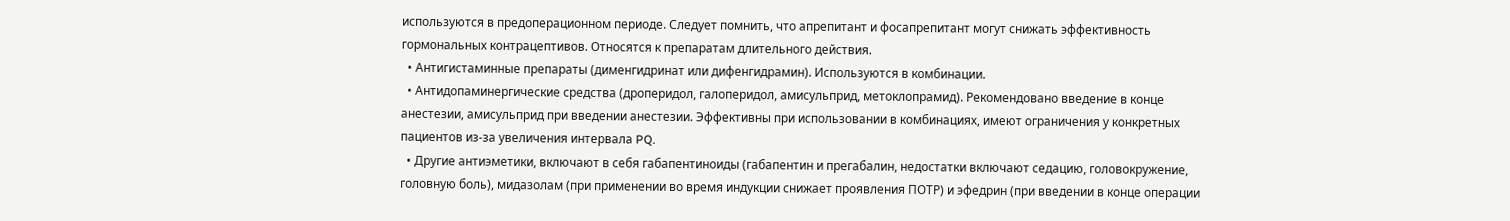используются в предоперационном периоде. Следует помнить, что апрепитант и фосапрепитант могут снижать эффективность гормональных контрацептивов. Относятся к препаратам длительного действия.
  • Антигистаминные препараты (дименгидринат или дифенгидрамин). Используются в комбинации.
  • Антидопаминергические средства (дроперидол, галоперидол, амисульприд, метоклопрамид). Рекомендовано введение в конце анестезии, амисульприд при введении анестезии. Эффективны при использовании в комбинациях, имеют ограничения у конкретных пациентов из-за увеличения интервала PQ.
  • Другие антиэметики, включают в себя габапентиноиды (габапентин и прегабалин, недостатки включают седацию, головокружение, головную боль), мидазолам (при применении во время индукции снижает проявления ПОТР) и эфедрин (при введении в конце операции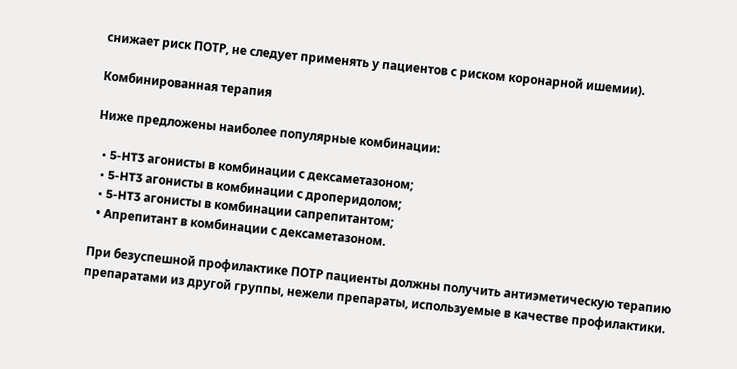снижает риск ПОТР, не следует применять у пациентов с риском коронарной ишемии).

Комбинированная терапия

Ниже предложены наиболее популярные комбинации:

  • 5-HT3 агонисты в комбинации с дексаметазоном;
  • 5-HT3 агонисты в комбинации с дроперидолом;
  • 5-HT3 агонисты в комбинации сапрепитантом;
  • Апрепитант в комбинации с дексаметазоном.

При безуспешной профилактике ПОТР пациенты должны получить антиэметическую терапию препаратами из другой группы, нежели препараты, используемые в качестве профилактики.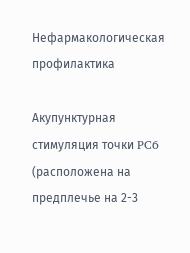Нефармакологическая профилактика

Акупунктурная стимуляция точки PC6 (расположена на предплечье на 2-3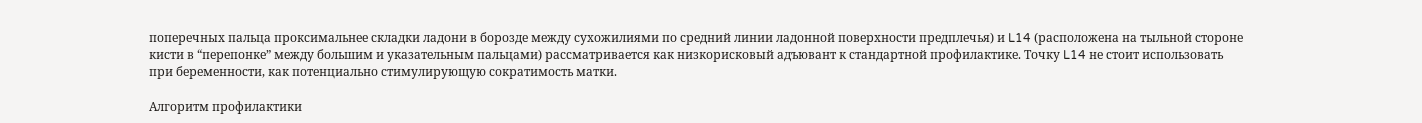поперечных пальца проксимальнее складки ладони в борозде между сухожилиями по средний линии ладонной поверхности предплечья) и L14 (расположена на тыльной стороне кисти в “перепонке” между большим и указательным пальцами) рассматривается как низкорисковый адъювант к стандартной профилактике. Точку L14 не стоит использовать при беременности, как потенциально стимулирующую сократимость матки.

Алгоритм профилактики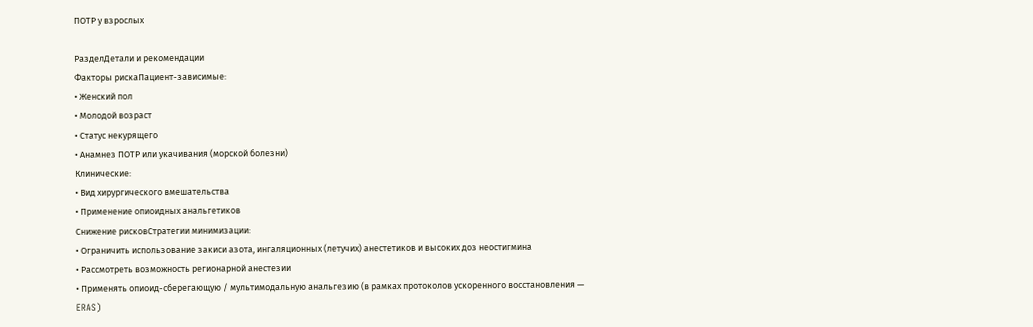ПОТР у взрослых

РазделДетали и рекомендации
Факторы рискаПациент-зависимые:
• Женский пол
• Молодой возраст
• Статус некурящего
• Анамнез ПОТР или укачивания (морской болезни)
Клинические:
• Вид хирургического вмешательства
• Применение опиоидных анальгетиков
Снижение рисковСтратегии минимизации:
• Ограничить использование закиси азота, ингаляционных (летучих) анестетиков и высоких доз неостигмина
• Рассмотреть возможность регионарной анестезии
• Применять опиоид-сберегающую / мультимодальную анальгезию (в рамках протоколов ускоренного восстановления — ERAS)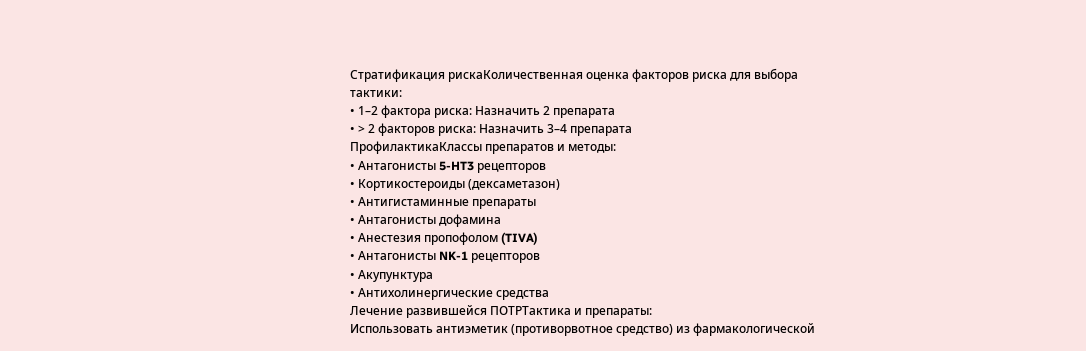Стратификация рискаКоличественная оценка факторов риска для выбора тактики:
• 1–2 фактора риска: Назначить 2 препарата
• > 2 факторов риска: Назначить 3–4 препарата
ПрофилактикаКлассы препаратов и методы:
• Антагонисты 5-HT3 рецепторов
• Кортикостероиды (дексаметазон)
• Антигистаминные препараты
• Антагонисты дофамина
• Анестезия пропофолом (TIVA)
• Антагонисты NK-1 рецепторов
• Акупунктура
• Антихолинергические средства
Лечение развившейся ПОТРТактика и препараты:
Использовать антиэметик (противорвотное средство) из фармакологической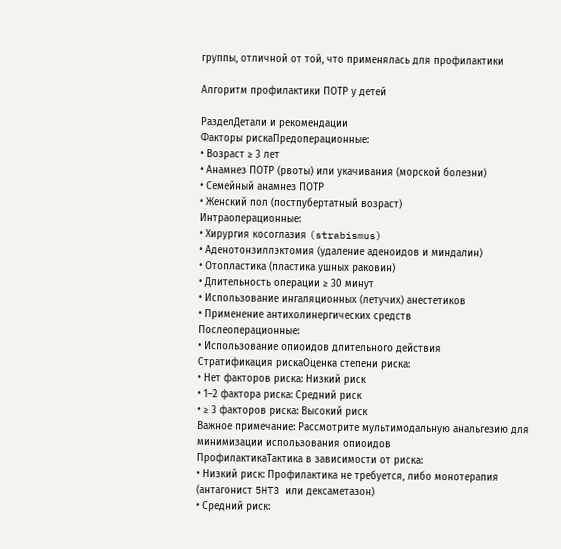группы, отличной от той, что применялась для профилактики

Алгоритм профилактики ПОТР у детей

РазделДетали и рекомендации
Факторы рискаПредоперационные:
• Возраст ≥ 3 лет
• Анамнез ПОТР (рвоты) или укачивания (морской болезни)
• Семейный анамнез ПОТР
• Женский пол (постпубертатный возраст)
Интраоперационные:
• Хирургия косоглазия (strabismus)
• Аденотонзиллэктомия (удаление аденоидов и миндалин)
• Отопластика (пластика ушных раковин)
• Длительность операции ≥ 30 минут
• Использование ингаляционных (летучих) анестетиков
• Применение антихолинергических средств
Послеоперационные:
• Использование опиоидов длительного действия
Стратификация рискаОценка степени риска:
• Нет факторов риска: Низкий риск
• 1–2 фактора риска: Средний риск
• ≥ 3 факторов риска: Высокий риск
Важное примечание: Рассмотрите мультимодальную анальгезию для минимизации использования опиоидов
ПрофилактикаТактика в зависимости от риска:
• Низкий риск: Профилактика не требуется, либо монотерапия (антагонист 5HT3 или дексаметазон)
• Средний риск: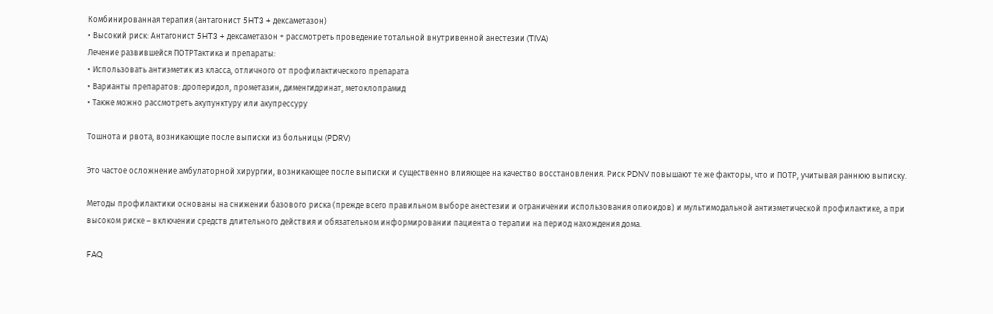Комбинированная терапия (антагонист 5HT3 + дексаметазон)
• Высокий риск: Антагонист 5HT3 + дексаметазон + рассмотреть проведение тотальной внутривенной анестезии (TIVA)
Лечение развившейся ПОТРТактика и препараты:
• Использовать антиэметик из класса, отличного от профилактического препарата
• Варианты препаратов: дроперидол, прометазин, дименгидринат, метоклопрамид
• Также можно рассмотреть акупунктуру или акупрессуру

Тошнота и рвота, возникающие после выписки из больницы (PDRV)

Это частое осложнение амбулаторной хирургии, возникающее после выписки и существенно влияющее на качество восстановления. Риск PDNV повышают те же факторы, что и ПОТР, учитывая раннюю выписку.

Методы профилактики основаны на снижении базового риска (прежде всего правильном выборе анестезии и ограничении использования опиоидов) и мультимодальной антиэметической профилактике, а при высоком риске – включении средств длительного действия и обязательном информировании пациента о терапии на период нахождения дома.

FAQ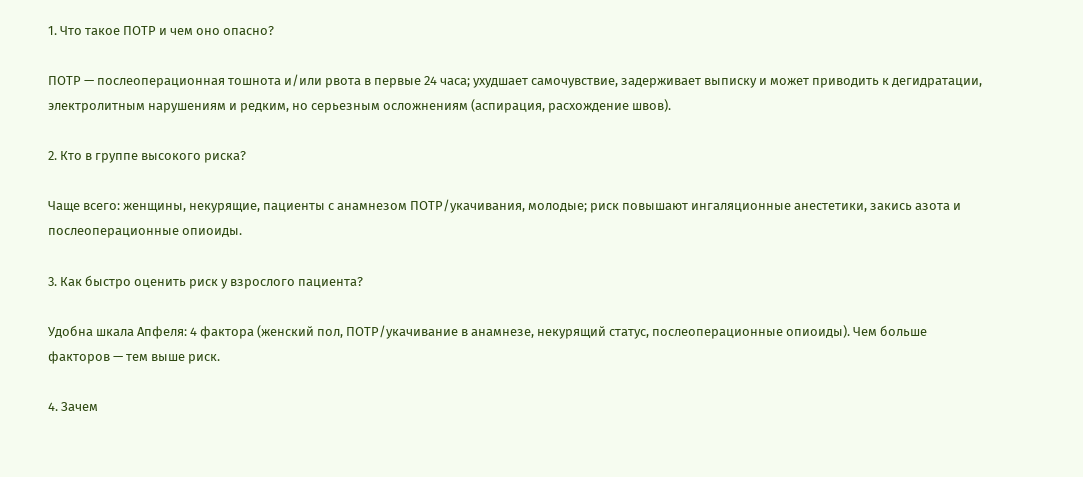1. Что такое ПОТР и чем оно опасно?

ПОТР — послеоперационная тошнота и/или рвота в первые 24 часа; ухудшает самочувствие, задерживает выписку и может приводить к дегидратации, электролитным нарушениям и редким, но серьезным осложнениям (аспирация, расхождение швов).

2. Кто в группе высокого риска?

Чаще всего: женщины, некурящие, пациенты с анамнезом ПОТР/укачивания, молодые; риск повышают ингаляционные анестетики, закись азота и послеоперационные опиоиды.

3. Как быстро оценить риск у взрослого пациента?

Удобна шкала Апфеля: 4 фактора (женский пол, ПОТР/укачивание в анамнезе, некурящий статус, послеоперационные опиоиды). Чем больше факторов — тем выше риск.

4. Зачем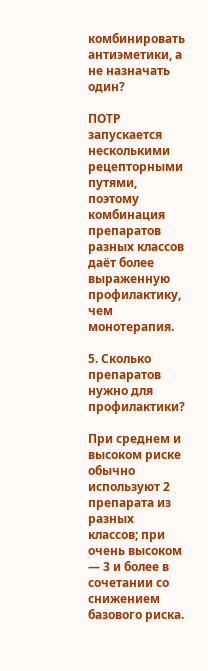комбинировать антиэметики, а не назначать один?

ПОТР запускается несколькими рецепторными путями, поэтому комбинация препаратов разных классов даёт более выраженную профилактику, чем монотерапия.

5. Сколько препаратов нужно для профилактики?

При среднем и высоком риске обычно используют 2 препарата из разных классов; при очень высоком — 3 и более в сочетании со снижением базового риска.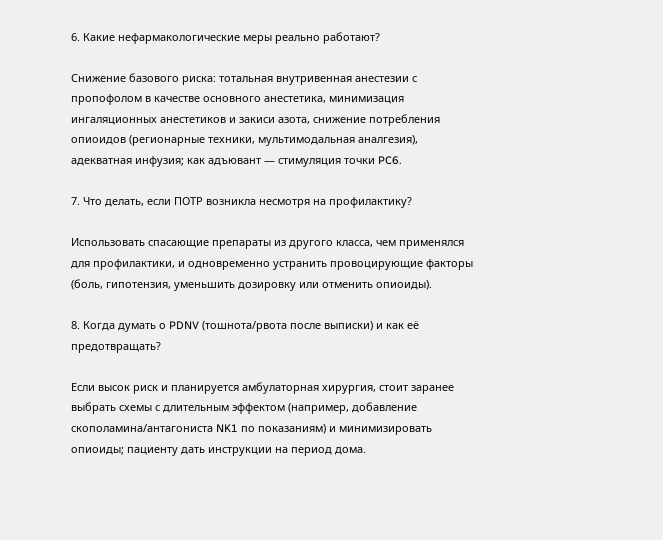6. Какие нефармакологические меры реально работают?

Снижение базового риска: тотальная внутривенная анестезии с пропофолом в качестве основного анестетика, минимизация ингаляционных анестетиков и закиси азота, снижение потребления опиоидов (регионарные техники, мультимодальная аналгезия), адекватная инфузия; как адъювант — стимуляция точки PC6.

7. Что делать, если ПОТР возникла несмотря на профилактику?

Использовать спасающие препараты из другого класса, чем применялся для профилактики, и одновременно устранить провоцирующие факторы (боль, гипотензия, уменьшить дозировку или отменить опиоиды).

8. Когда думать о PDNV (тошнота/рвота после выписки) и как её предотвращать?

Если высок риск и планируется амбулаторная хирургия, стоит заранее выбрать схемы с длительным эффектом (например, добавление скополамина/антагониста NK1 по показаниям) и минимизировать опиоиды; пациенту дать инструкции на период дома.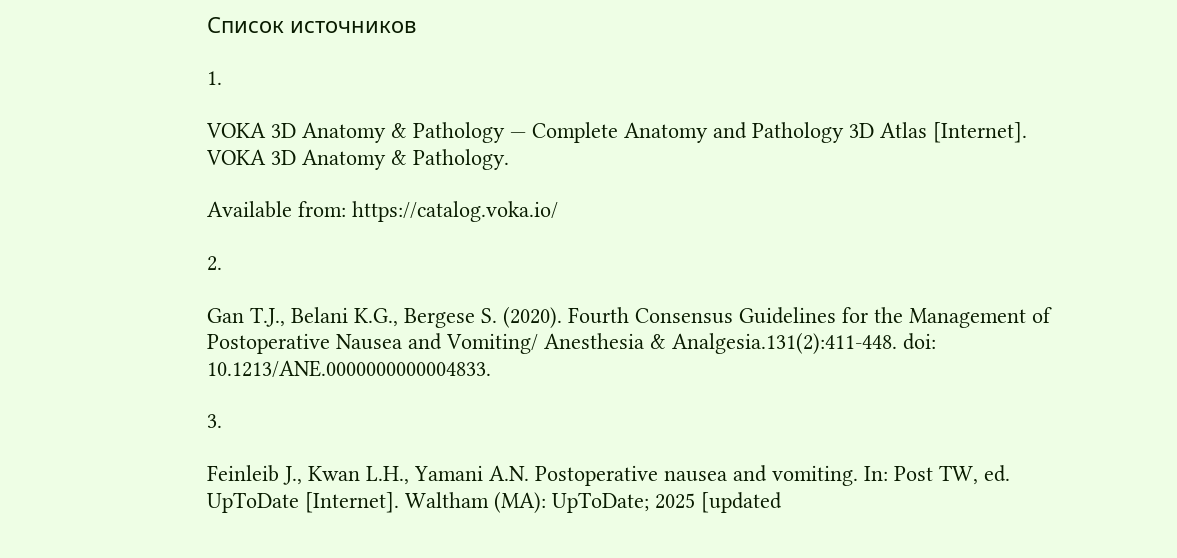Список источников

1.

VOKA 3D Anatomy & Pathology — Complete Anatomy and Pathology 3D Atlas [Internet]. VOKA 3D Anatomy & Pathology.

Available from: https://catalog.voka.io/

2.

Gan T.J., Belani K.G., Bergese S. (2020). Fourth Consensus Guidelines for the Management of Postoperative Nausea and Vomiting/ Anesthesia & Analgesia.131(2):411-448. doi: 10.1213/ANE.0000000000004833.

3.

Feinleib J., Kwan L.H., Yamani A.N. Postoperative nausea and vomiting. In: Post TW, ed. UpToDate [Internet]. Waltham (MA): UpToDate; 2025 [updated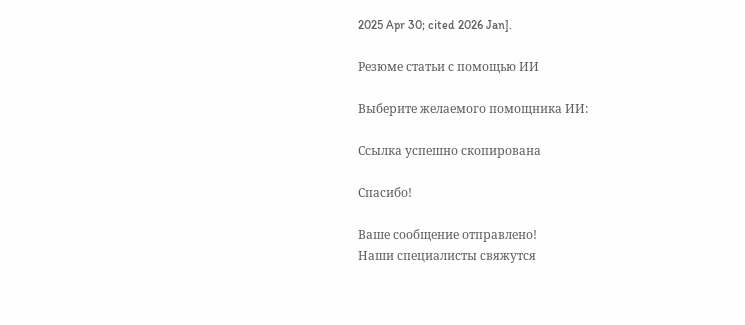2025 Apr 30; cited 2026 Jan].

Резюме статьи с помощью ИИ

Выберите желаемого помощника ИИ:

Ссылка успешно скопирована

Спасибо!

Ваше сообщение отправлено!
Наши специалисты свяжутся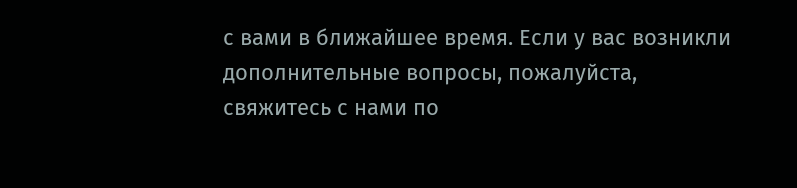с вами в ближайшее время. Если у вас возникли дополнительные вопросы, пожалуйста, свяжитесь с нами по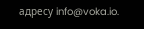адресу info@voka.io.